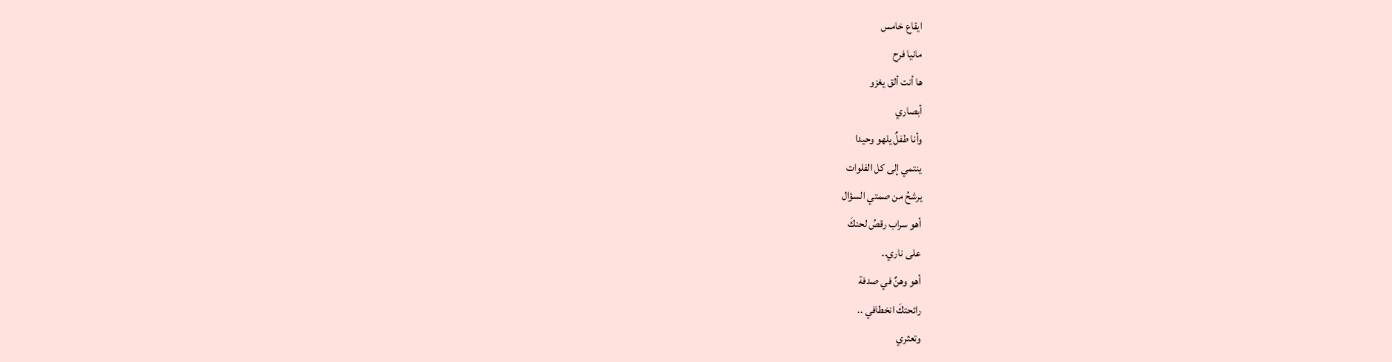ايقاع خامس
مانيا فرح
ها أنت ألق يغزو
أبصاري
وأنا طفلٌ يلهو وحيدا
ينتمي إلى كل الفلوات
يرشحُ من صمتي السؤال
أهو سراب رقصُ لحنكَ
على ناري..
أهو وهنٌ في صدفة
رائحتكَ انخطافي ..
وتعثري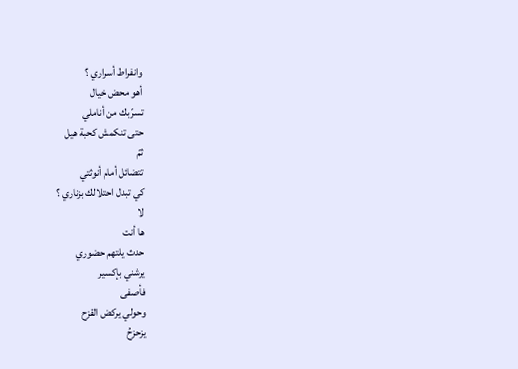وانفراط أسراري ؟
أهو محض خيال
تسرّبك من أناملي
حتى تنكمش كحبة هيل
ثمّ
تتضائل أمام أنوثتي
كي تبدل احتلالك بزناري ؟
لا
ها أنت
حدث يلتهم حضوري
يرشني بإكسير
فأصفى
وحولي يركض القزح
يزحزحُ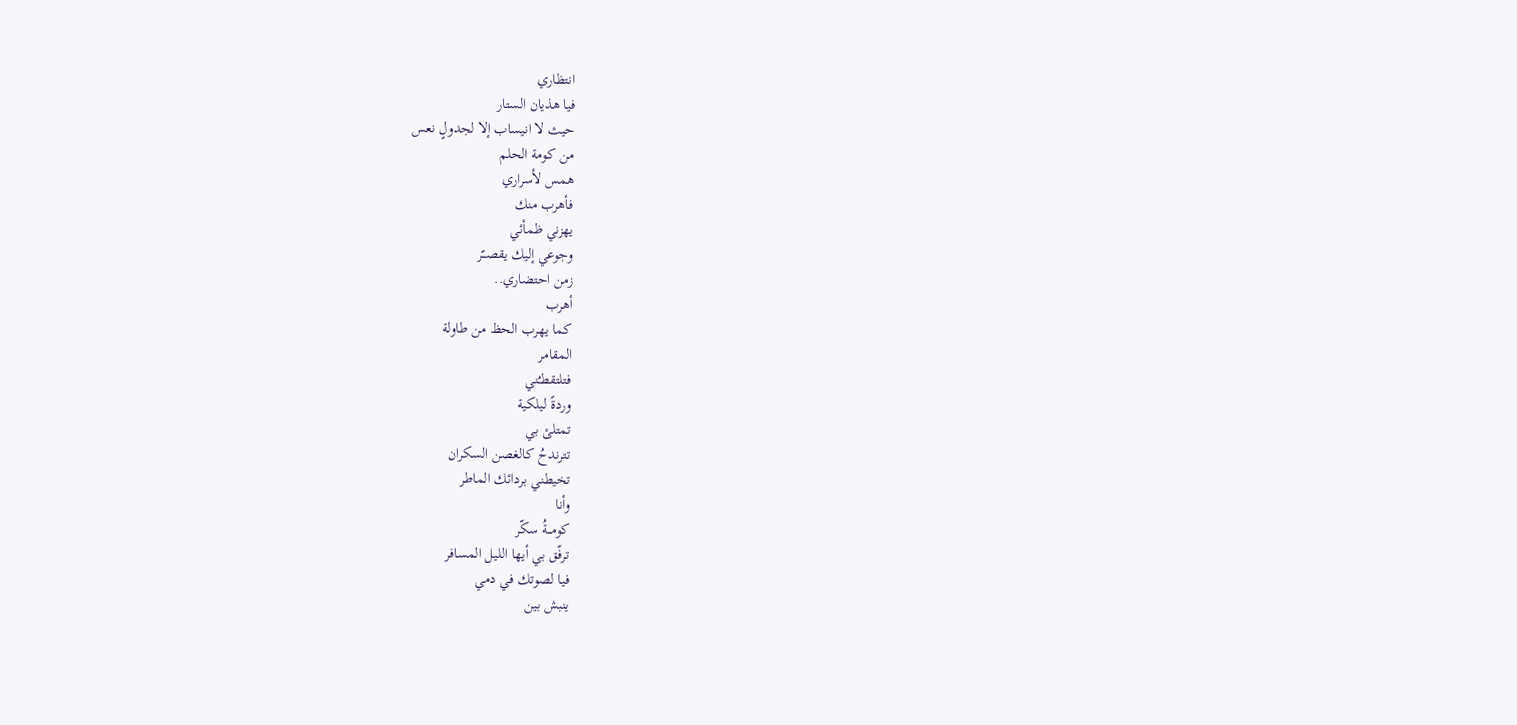انتظاري
فيا هذيان الستار
حيث لا انيساب إلا لجدولٍ نعس
من كومة الحلم
همس لأسراري
فأهرب منك
يهزني ظمأئي
وجوعي إليك يقصــّر
زمن احتضاري..
أهرب
كما يهرب الحظ من طاولة
المقامر
فتلتقطـُني
وردةً ليلكية
تمتلئ بي
تترندحُ كالغصن السكران
تخيطني بردائك الماطر
وأنا
كومـــةُ سكّر
ترفّق بي أيها الليل المسافر
فيا لصوتك في دمي
ينبش بين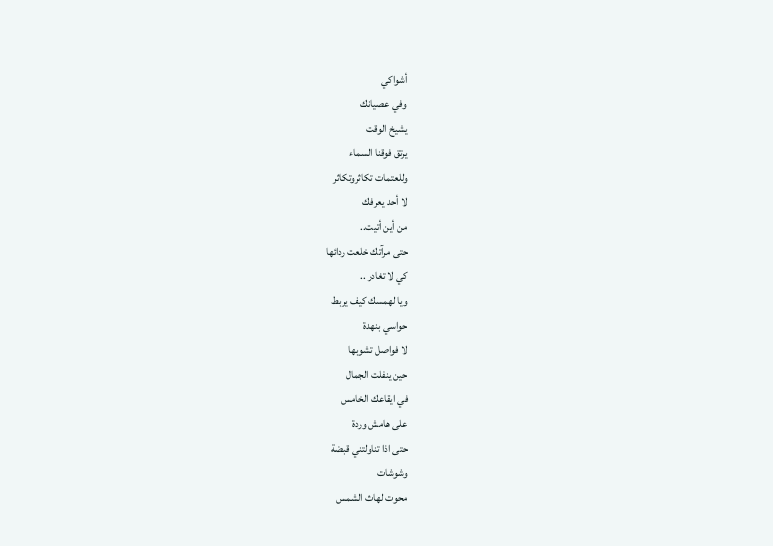أشواكي
وفي عصيانك
يشيخ الوقت
يرتق فوقنا السماء
وللعتمات تكاثروتكاثر
لا أحد يعرفك
من أين أتيت..
حتى مرآتك خلعت ردائها
كي لا تغادر ..
ويا لهمسك كيف يربط
حواسي بنهدة
لا فواصل تشوبها
حين ينفلت الجمال
في ايقاعك الخامس
على هامش وردة
حتى اذا تناولتني قبضة
وشوشات
محوت لهاث الشمس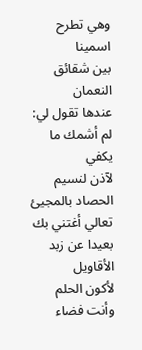وهي تطرح اسمينا
بين شقائق النعمان
عندها تقول لي:
لم أشمك ما يكفي
لآذن لنسيم الحصاد بالمجيئ
تعالي أغتني بك
بعيدا عن زبد الأقاويل
لأكون الحلم
وأنت فضاء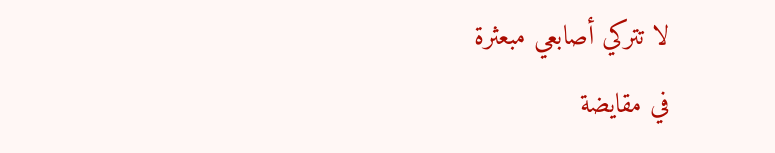لا تتركي أصابعي مبعثرة
في مقايضة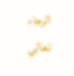الرجاء
تعالي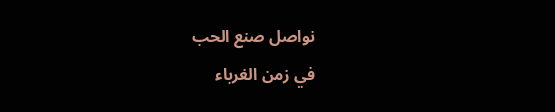نواصل صنع الحب
في زمن الغرباء